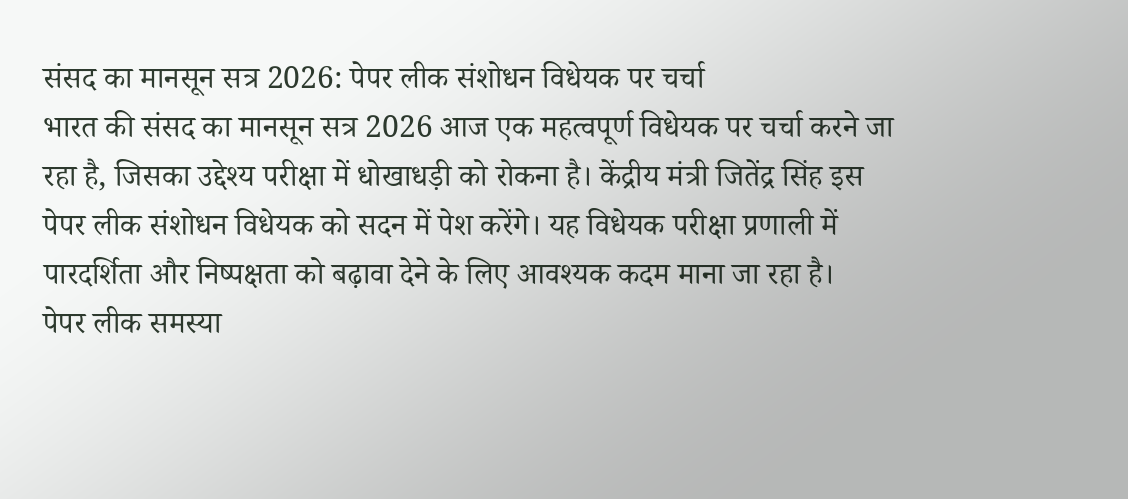संसद का मानसून सत्र 2026: पेपर लीक संशोधन विधेयक पर चर्चा
भारत की संसद का मानसून सत्र 2026 आज एक महत्वपूर्ण विधेयक पर चर्चा करने जा रहा है, जिसका उद्देश्य परीक्षा में धोखाधड़ी को रोकना है। केंद्रीय मंत्री जितेंद्र सिंह इस पेपर लीक संशोधन विधेयक को सदन में पेश करेंगे। यह विधेयक परीक्षा प्रणाली में पारदर्शिता और निष्पक्षता को बढ़ावा देने के लिए आवश्यक कदम माना जा रहा है।
पेपर लीक समस्या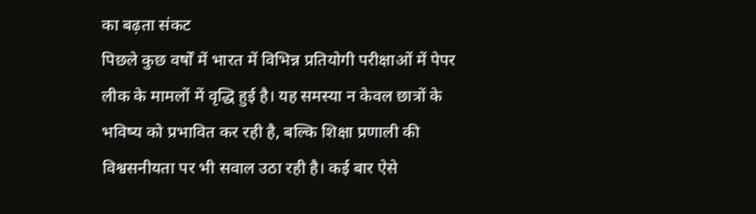का बढ़ता संकट
पिछले कुछ वर्षों में भारत में विभिन्न प्रतियोगी परीक्षाओं में पेपर लीक के मामलों में वृद्धि हुई है। यह समस्या न केवल छात्रों के भविष्य को प्रभावित कर रही है, बल्कि शिक्षा प्रणाली की विश्वसनीयता पर भी सवाल उठा रही है। कई बार ऐसे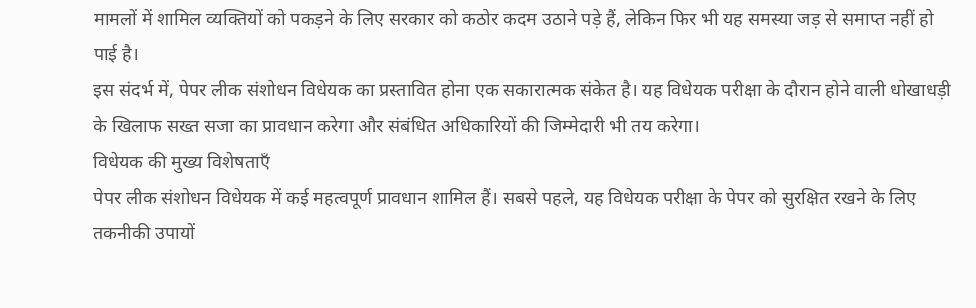मामलों में शामिल व्यक्तियों को पकड़ने के लिए सरकार को कठोर कदम उठाने पड़े हैं, लेकिन फिर भी यह समस्या जड़ से समाप्त नहीं हो पाई है।
इस संदर्भ में, पेपर लीक संशोधन विधेयक का प्रस्तावित होना एक सकारात्मक संकेत है। यह विधेयक परीक्षा के दौरान होने वाली धोखाधड़ी के खिलाफ सख्त सजा का प्रावधान करेगा और संबंधित अधिकारियों की जिम्मेदारी भी तय करेगा।
विधेयक की मुख्य विशेषताएँ
पेपर लीक संशोधन विधेयक में कई महत्वपूर्ण प्रावधान शामिल हैं। सबसे पहले, यह विधेयक परीक्षा के पेपर को सुरक्षित रखने के लिए तकनीकी उपायों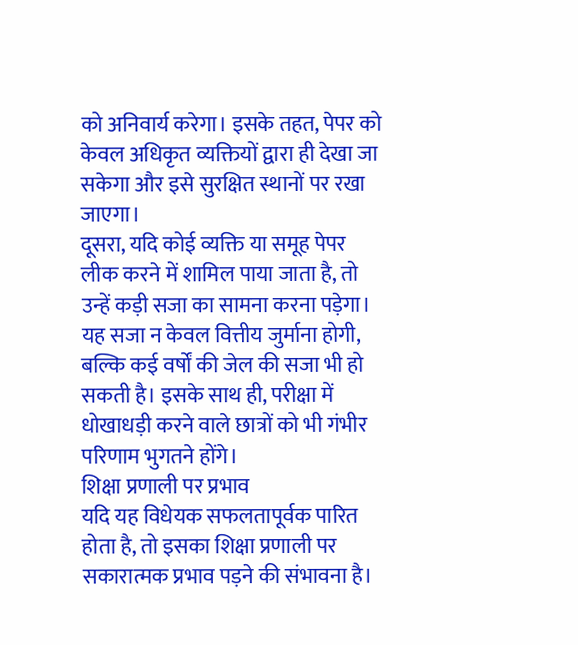को अनिवार्य करेगा। इसके तहत, पेपर को केवल अधिकृत व्यक्तियों द्वारा ही देखा जा सकेगा और इसे सुरक्षित स्थानों पर रखा जाएगा।
दूसरा, यदि कोई व्यक्ति या समूह पेपर लीक करने में शामिल पाया जाता है, तो उन्हें कड़ी सजा का सामना करना पड़ेगा। यह सजा न केवल वित्तीय जुर्माना होगी, बल्कि कई वर्षों की जेल की सजा भी हो सकती है। इसके साथ ही, परीक्षा में धोखाधड़ी करने वाले छात्रों को भी गंभीर परिणाम भुगतने होंगे।
शिक्षा प्रणाली पर प्रभाव
यदि यह विधेयक सफलतापूर्वक पारित होता है, तो इसका शिक्षा प्रणाली पर सकारात्मक प्रभाव पड़ने की संभावना है।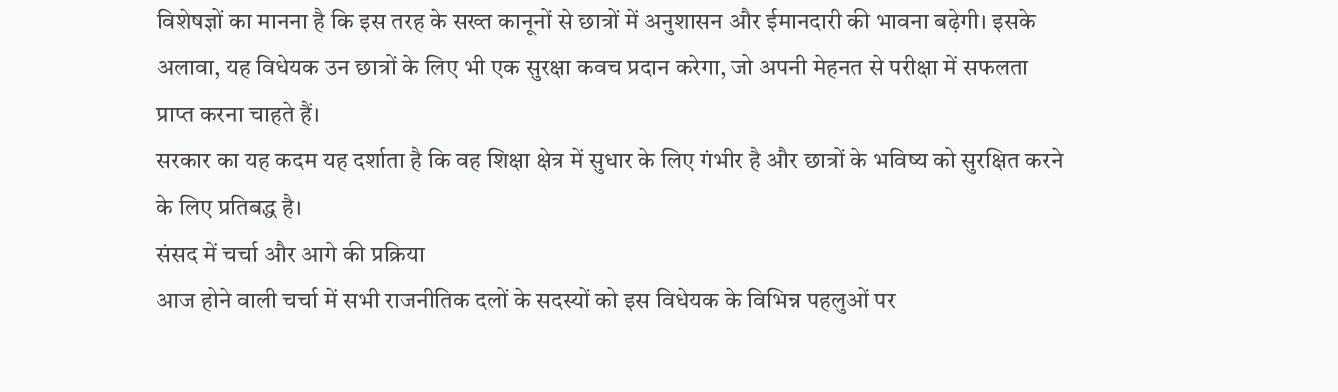विशेषज्ञों का मानना है कि इस तरह के सख्त कानूनों से छात्रों में अनुशासन और ईमानदारी की भावना बढ़ेगी। इसके अलावा, यह विधेयक उन छात्रों के लिए भी एक सुरक्षा कवच प्रदान करेगा, जो अपनी मेहनत से परीक्षा में सफलता प्राप्त करना चाहते हैं।
सरकार का यह कदम यह दर्शाता है कि वह शिक्षा क्षेत्र में सुधार के लिए गंभीर है और छात्रों के भविष्य को सुरक्षित करने के लिए प्रतिबद्ध है।
संसद में चर्चा और आगे की प्रक्रिया
आज होने वाली चर्चा में सभी राजनीतिक दलों के सदस्यों को इस विधेयक के विभिन्न पहलुओं पर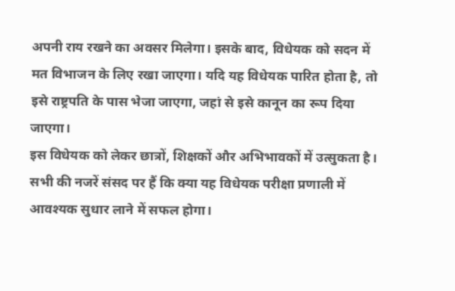अपनी राय रखने का अवसर मिलेगा। इसके बाद, विधेयक को सदन में मत विभाजन के लिए रखा जाएगा। यदि यह विधेयक पारित होता है, तो इसे राष्ट्रपति के पास भेजा जाएगा, जहां से इसे कानून का रूप दिया जाएगा।
इस विधेयक को लेकर छात्रों, शिक्षकों और अभिभावकों में उत्सुकता है। सभी की नजरें संसद पर हैं कि क्या यह विधेयक परीक्षा प्रणाली में आवश्यक सुधार लाने में सफल होगा।